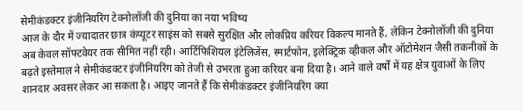सेमीकंडक्टर इंजीनियरिंग टेक्नोलॉजी की दुनिया का नया भविष्य
आज के दौर में ज्यादातर छात्र कंप्यूटर साइंस को सबसे सुरक्षित और लोकप्रिय करियर विकल्प मानते हैं, लेकिन टेक्नोलॉजी की दुनिया अब केवल सॉफ्टवेयर तक सीमित नहीं रही। आर्टिफिशियल इंटेलिजेंस, स्मार्टफोन, इलेक्ट्रिक व्हीकल और ऑटोमेशन जैसी तकनीकों के बढ़ते इस्तेमाल ने सेमीकंडक्टर इंजीनियरिंग को तेजी से उभरता हुआ करियर बना दिया है। आने वाले वर्षों में यह क्षेत्र युवाओं के लिए शानदार अवसर लेकर आ सकता है। आइए जानते हैं कि सेमीकंडक्टर इंजीनियरिंग क्या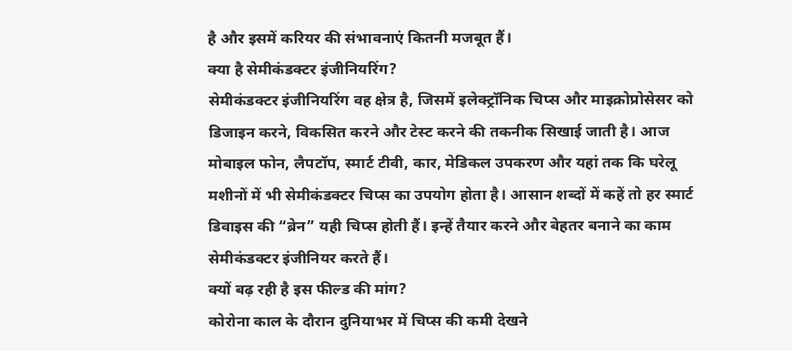है और इसमें करियर की संभावनाएं कितनी मजबूत हैं।
क्या है सेमीकंडक्टर इंजीनियरिंग?
सेमीकंडक्टर इंजीनियरिंग वह क्षेत्र है, जिसमें इलेक्ट्रॉनिक चिप्स और माइक्रोप्रोसेसर को डिजाइन करने, विकसित करने और टेस्ट करने की तकनीक सिखाई जाती है। आज मोबाइल फोन, लैपटॉप, स्मार्ट टीवी, कार, मेडिकल उपकरण और यहां तक कि घरेलू मशीनों में भी सेमीकंडक्टर चिप्स का उपयोग होता है। आसान शब्दों में कहें तो हर स्मार्ट डिवाइस की “ब्रेन” यही चिप्स होती हैं। इन्हें तैयार करने और बेहतर बनाने का काम सेमीकंडक्टर इंजीनियर करते हैं।
क्यों बढ़ रही है इस फील्ड की मांग?
कोरोना काल के दौरान दुनियाभर में चिप्स की कमी देखने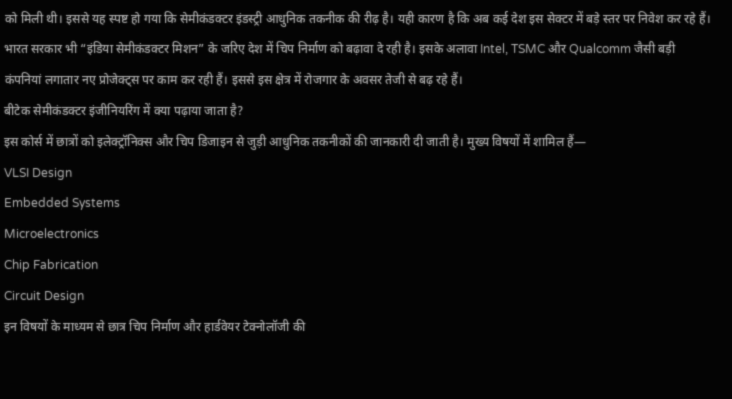को मिली थी। इससे यह स्पष्ट हो गया कि सेमीकंडक्टर इंडस्ट्री आधुनिक तकनीक की रीढ़ है। यही कारण है कि अब कई देश इस सेक्टर में बड़े स्तर पर निवेश कर रहे हैं। भारत सरकार भी “इंडिया सेमीकंडक्टर मिशन” के जरिए देश में चिप निर्माण को बढ़ावा दे रही है। इसके अलावा Intel, TSMC और Qualcomm जैसी बड़ी कंपनियां लगातार नए प्रोजेक्ट्स पर काम कर रही हैं। इससे इस क्षेत्र में रोजगार के अवसर तेजी से बढ़ रहे हैं।
बीटेक सेमीकंडक्टर इंजीनियरिंग में क्या पढ़ाया जाता है?
इस कोर्स में छात्रों को इलेक्ट्रॉनिक्स और चिप डिजाइन से जुड़ी आधुनिक तकनीकों की जानकारी दी जाती है। मुख्य विषयों में शामिल हैं—
VLSI Design
Embedded Systems
Microelectronics
Chip Fabrication
Circuit Design
इन विषयों के माध्यम से छात्र चिप निर्माण और हार्डवेयर टेक्नोलॉजी की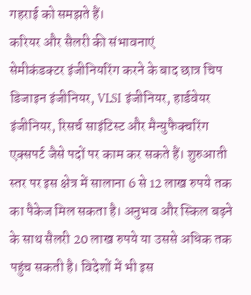गहराई को समझते हैं।
करियर और सैलरी की संभावनाएं
सेमीकंडक्टर इंजीनियरिंग करने के बाद छात्र चिप डिजाइन इंजीनियर, VLSI इंजीनियर, हार्डवेयर इंजीनियर, रिसर्च साइंटिस्ट और मैन्युफैक्चरिंग एक्सपर्ट जैसे पदों पर काम कर सकते हैं। शुरुआती स्तर पर इस क्षेत्र में सालाना 6 से 12 लाख रुपये तक का पैकेज मिल सकता है। अनुभव और स्किल बढ़ने के साथ सैलरी 20 लाख रुपये या उससे अधिक तक पहुंच सकती है। विदेशों में भी इस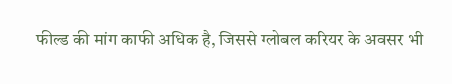फील्ड की मांग काफी अधिक है, जिससे ग्लोबल करियर के अवसर भी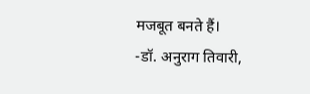मजबूत बनते हैं।
-डॉ. अनुराग तिवारी,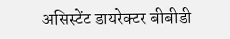असिस्टेंट डायरेक्टर बीबीडी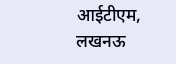आईटीएम, लखनऊ